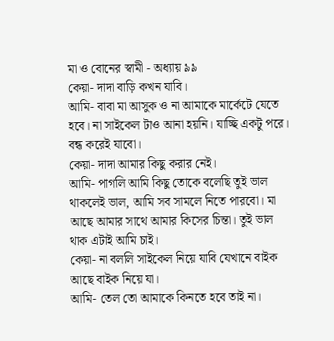মা ও বোনের স্বামী - অধ্যায় ৯৯
কেয়া- দাদা বাড়ি কখন যাবি।
আমি- বাবা মা আসুক ও না আমাকে মার্কেটে যেতে হবে। না সাইকেল টাও আনা হয়নি। যাচ্ছি একটু পরে। বন্ধ করেই যাবো।
কেয়া- দাদা আমার কিছু করার নেই।
আমি- পাগলি আমি কিছু তোকে বলেছি তুই ভাল থাকলেই ভাল, আমি সব সামলে নিতে পারবো। মা আছে আমার সাথে আমার কিসের চিন্তা। তুই ভাল থাক এটাই আমি চাই।
কেয়া- না বললি সাইকেল নিয়ে যাবি যেখানে বাইক আছে বাইক নিয়ে যা।
আমি- তেল তো আমাকে কিনতে হবে তাই না।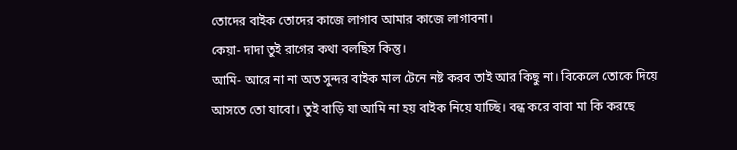তোদের বাইক তোদের কাজে লাগাব আমার কাজে লাগাবনা।
কেয়া- দাদা তুই রাগের কথা বলছিস কিন্তু।
আমি- আরে না না অত সুন্দর বাইক মাল টেনে নষ্ট করব তাই আর কিছু না। বিকেলে তোকে দিয়ে আসতে তো যাবো। তুই বাড়ি যা আমি না হয় বাইক নিয়ে যাচ্ছি। বন্ধ করে বাবা মা কি করছে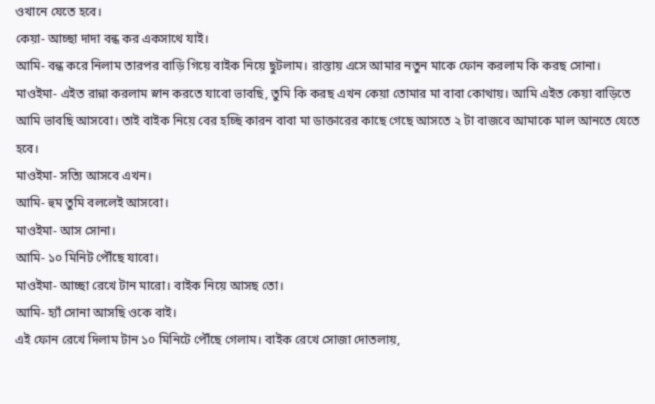ওখানে যেতে হবে।
কেয়া- আচ্ছা দাদা বন্ধ কর একসাথে যাই।
আমি- বন্ধ করে নিলাম তারপর বাড়ি গিয়ে বাইক নিয়ে ছুটলাম। রাস্তায় এসে আমার নতুন মাকে ফোন করলাম কি করছ সোনা।
মাওইমা- এইত রান্না করলাম স্নান করতে যাবো ভাবছি, তুমি কি করছ এখন কেয়া তোমার মা বাবা কোথায়। আমি এইত কেয়া বাড়িতে আমি ভাবছি আসবো। তাই বাইক নিয়ে বের হচ্ছি কারন বাবা মা ডাক্তারের কাছে গেছে আসতে ২ টা বাজবে আমাকে মাল আনতে যেতে হবে।
মাওইমা- সত্যি আসবে এখন।
আমি- হুম তুমি বললেই আসবো।
মাওইমা- আস সোনা।
আমি- ১০ মিনিট পৌঁছে যাবো।
মাওইমা- আচ্ছা রেখে টান মারো। বাইক নিয়ে আসছ তো।
আমি- হ্যাঁ সোনা আসছি ওকে বাই।
এই ফোন রেখে দিলাম টান ১০ মিনিটে পৌঁছে গেলাম। বাইক রেখে সোজা দোতলায়,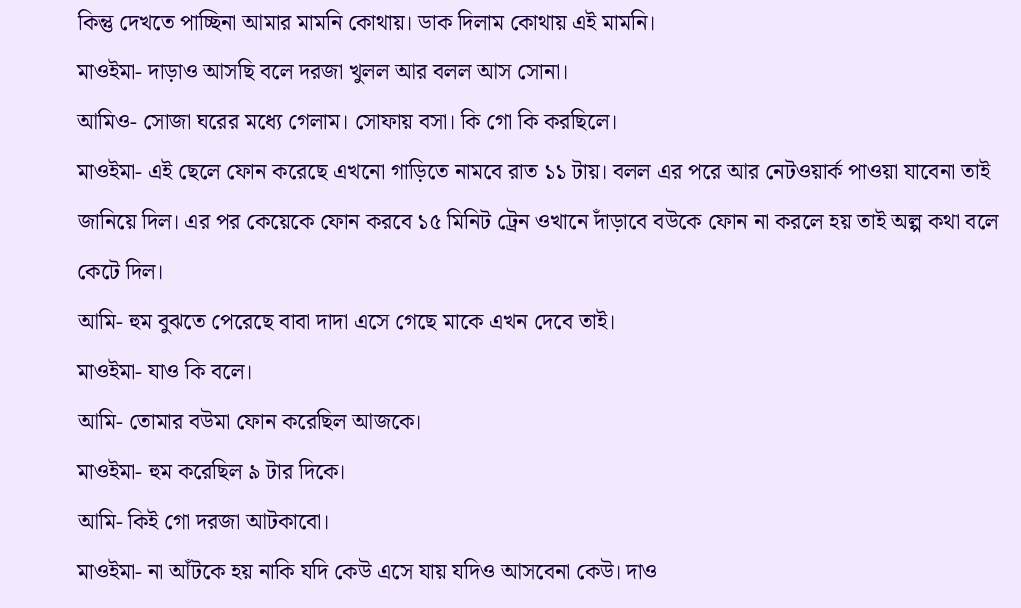কিন্তু দেখতে পাচ্ছিনা আমার মামনি কোথায়। ডাক দিলাম কোথায় এই মামনি।
মাওইমা- দাড়াও আসছি বলে দরজা খুলল আর বলল আস সোনা।
আমিও- সোজা ঘরের মধ্যে গেলাম। সোফায় বসা। কি গো কি করছিলে।
মাওইমা- এই ছেলে ফোন করেছে এখনো গাড়িতে নামবে রাত ১১ টায়। বলল এর পরে আর নেটওয়ার্ক পাওয়া যাবেনা তাই জানিয়ে দিল। এর পর কেয়েকে ফোন করবে ১৫ মিনিট ট্রেন ওখানে দাঁড়াবে বউকে ফোন না করলে হয় তাই অল্প কথা বলে কেটে দিল।
আমি- হুম বুঝতে পেরেছে বাবা দাদা এসে গেছে মাকে এখন দেবে তাই।
মাওইমা- যাও কি বলে।
আমি- তোমার বউমা ফোন করেছিল আজকে।
মাওইমা- হুম করেছিল ৯ টার দিকে।
আমি- কিই গো দরজা আটকাবো।
মাওইমা- না আঁটকে হয় নাকি যদি কেউ এসে যায় যদিও আসবেনা কেউ। দাও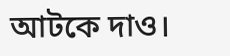আটকে দাও।